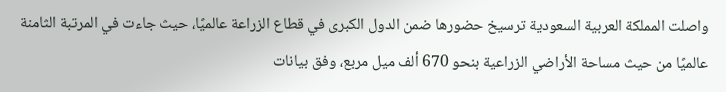واصلت المملكة العربية السعودية ترسيخ حضورها ضمن الدول الكبرى في قطاع الزراعة عالميًا، حيث جاءت في المرتبة الثامنة عالميًا من حيث مساحة الأراضي الزراعية بنحو 670 ألف ميل مربع، وفق بيانات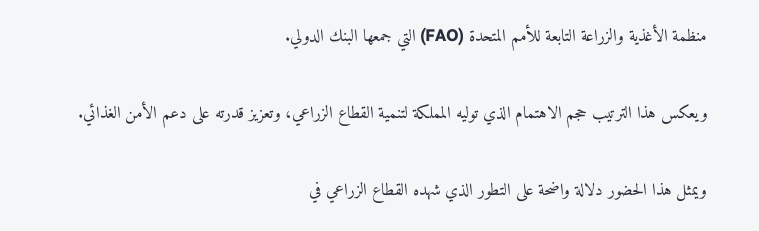منظمة الأغذية والزراعة التابعة للأمم المتحدة (FAO) التي جمعها البنك الدولي.

ويعكس هذا الترتيب حجم الاهتمام الذي توليه المملكة لتنمية القطاع الزراعي، وتعزيز قدرته على دعم الأمن الغذائي.

ويمثل هذا الحضور دلالة واضحة على التطور الذي شهده القطاع الزراعي في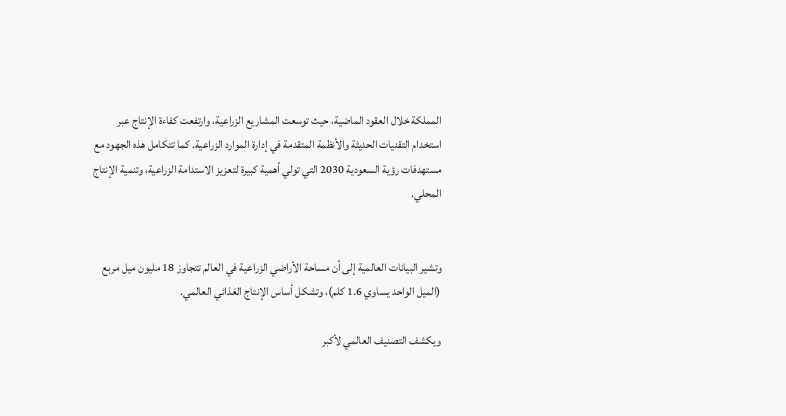المملكة خلال العقود الماضية، حيث توسعت المشاريع الزراعية، وارتفعت كفاءة الإنتاج عبر استخدام التقنيات الحديثة والأنظمة المتقدمة في إدارة الموارد الزراعية. كما تتكامل هذه الجهود مع مستهدفات رؤية السعودية 2030 التي تولي أهمية كبيرة لتعزيز الاستدامة الزراعية، وتنمية الإنتاج المحلي.


وتشير البيانات العالمية إلى أن مساحة الأراضي الزراعية في العالم تتجاوز 18 مليون ميل مربع (الميل الواحد يساوي 1.6 كلم)، وتشكل أساس الإنتاج الغذائي العالمي.

ويكشف التصنيف العالمي لأكبر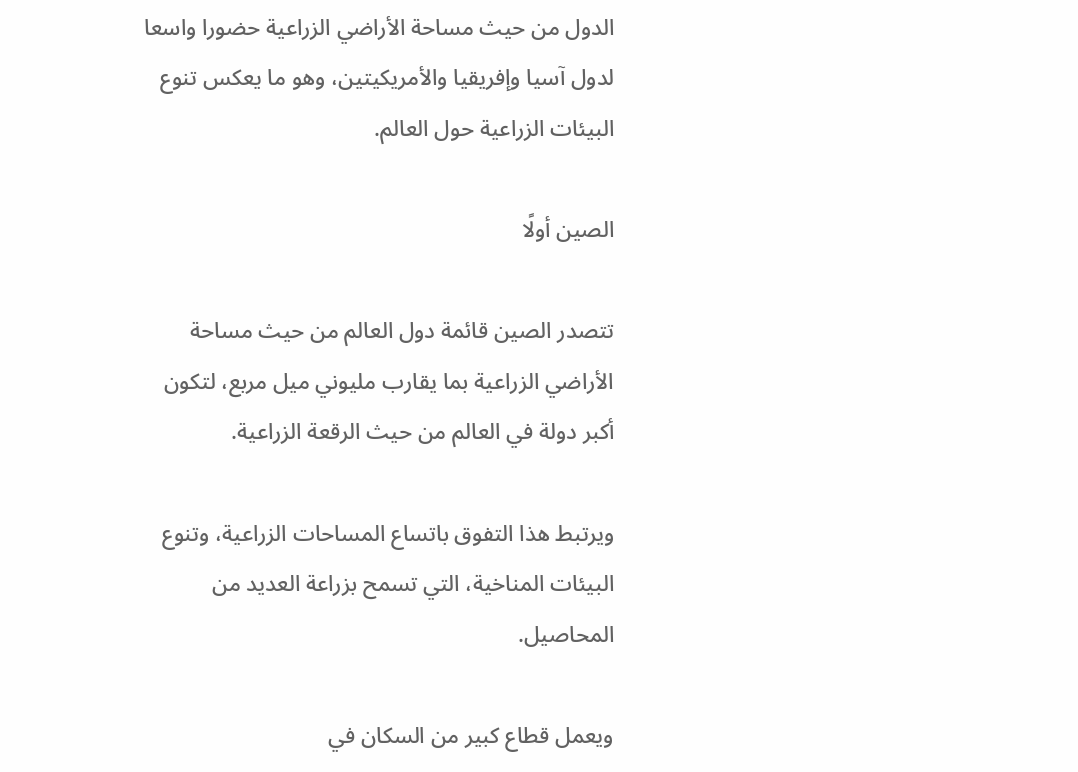الدول من حيث مساحة الأراضي الزراعية حضورا واسعا لدول آسيا وإفريقيا والأمريكيتين، وهو ما يعكس تنوع البيئات الزراعية حول العالم.

الصين أولًا

تتصدر الصين قائمة دول العالم من حيث مساحة الأراضي الزراعية بما يقارب مليوني ميل مربع، لتكون أكبر دولة في العالم من حيث الرقعة الزراعية.

ويرتبط هذا التفوق باتساع المساحات الزراعية، وتنوع البيئات المناخية، التي تسمح بزراعة العديد من المحاصيل.

ويعمل قطاع كبير من السكان في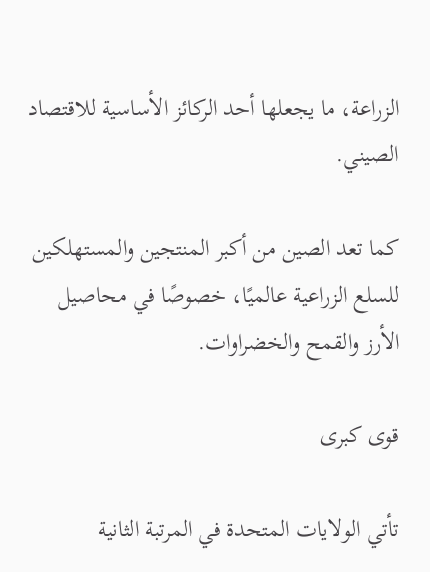الزراعة، ما يجعلها أحد الركائز الأساسية للاقتصاد الصيني.

كما تعد الصين من أكبر المنتجين والمستهلكين للسلع الزراعية عالميًا، خصوصًا في محاصيل الأرز والقمح والخضراوات.

قوى كبرى

تأتي الولايات المتحدة في المرتبة الثانية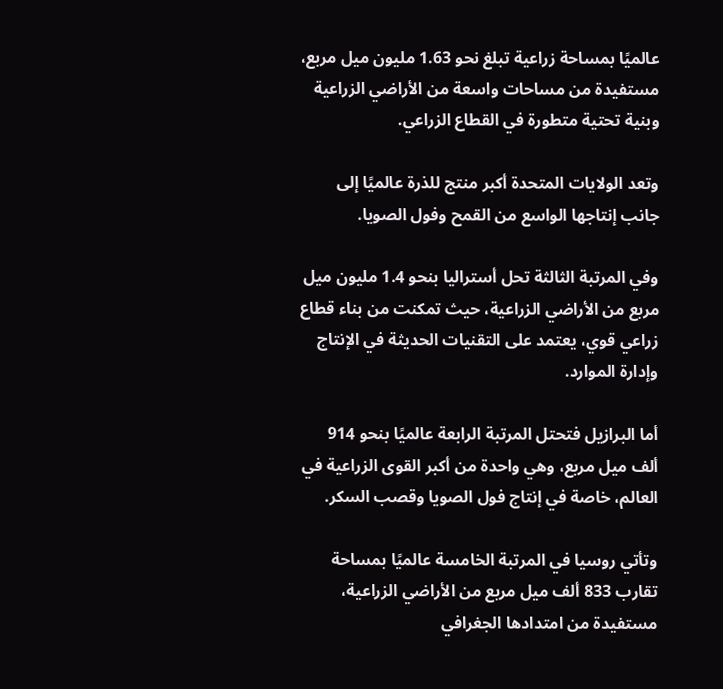عالميًا بمساحة زراعية تبلغ نحو 1.63 مليون ميل مربع، مستفيدة من مساحات واسعة من الأراضي الزراعية وبنية تحتية متطورة في القطاع الزراعي.

وتعد الولايات المتحدة أكبر منتج للذرة عالميًا إلى جانب إنتاجها الواسع من القمح وفول الصويا.

وفي المرتبة الثالثة تحل أستراليا بنحو 1.4 مليون ميل مربع من الأراضي الزراعية، حيث تمكنت من بناء قطاع زراعي قوي، يعتمد على التقنيات الحديثة في الإنتاج وإدارة الموارد.

أما البرازيل فتحتل المرتبة الرابعة عالميًا بنحو 914 ألف ميل مربع، وهي واحدة من أكبر القوى الزراعية في العالم، خاصة في إنتاج فول الصويا وقصب السكر.

وتأتي روسيا في المرتبة الخامسة عالميًا بمساحة تقارب 833 ألف ميل مربع من الأراضي الزراعية، مستفيدة من امتدادها الجغرافي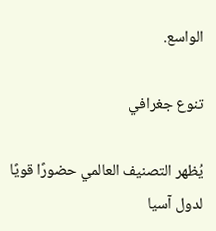الواسع.

تنوع جغرافي

يُظهر التصنيف العالمي حضورًا قويًا لدول آسيا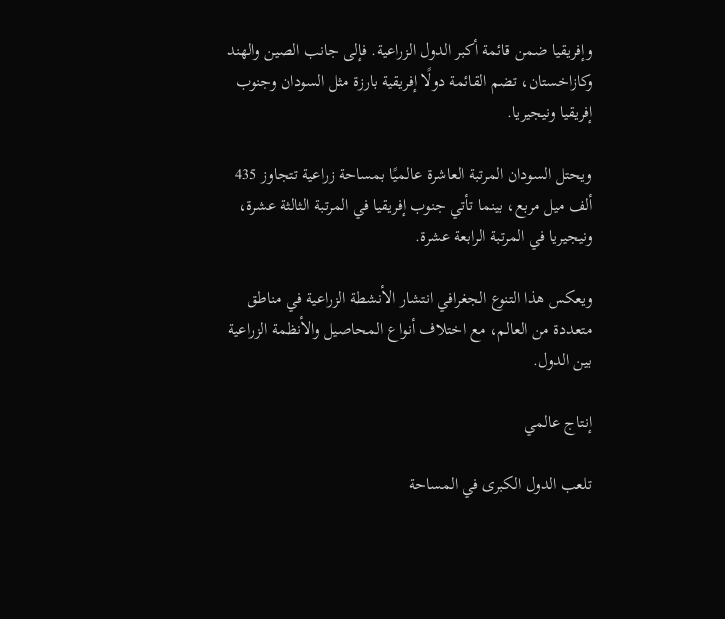وإفريقيا ضمن قائمة أكبر الدول الزراعية. فإلى جانب الصين والهند وكازاخستان، تضم القائمة دولًا إفريقية بارزة مثل السودان وجنوب إفريقيا ونيجيريا.

ويحتل السودان المرتبة العاشرة عالميًا بمساحة زراعية تتجاوز 435 ألف ميل مربع، بينما تأتي جنوب إفريقيا في المرتبة الثالثة عشرة، ونيجيريا في المرتبة الرابعة عشرة.

ويعكس هذا التنوع الجغرافي انتشار الأنشطة الزراعية في مناطق متعددة من العالم، مع اختلاف أنواع المحاصيل والأنظمة الزراعية بين الدول.

إنتاج عالمي

تلعب الدول الكبرى في المساحة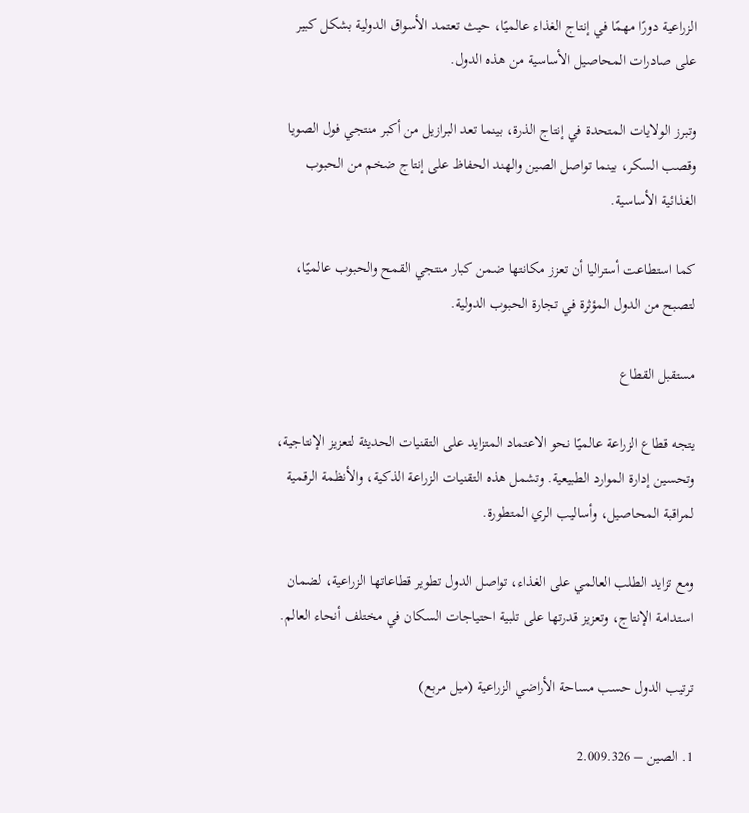الزراعية دورًا مهمًا في إنتاج الغذاء عالميًا، حيث تعتمد الأسواق الدولية بشكل كبير على صادرات المحاصيل الأساسية من هذه الدول.

وتبرز الولايات المتحدة في إنتاج الذرة، بينما تعد البرازيل من أكبر منتجي فول الصويا وقصب السكر، بينما تواصل الصين والهند الحفاظ على إنتاج ضخم من الحبوب الغذائية الأساسية.

كما استطاعت أستراليا أن تعزز مكانتها ضمن كبار منتجي القمح والحبوب عالميًا، لتصبح من الدول المؤثرة في تجارة الحبوب الدولية.

مستقبل القطاع

يتجه قطاع الزراعة عالميًا نحو الاعتماد المتزايد على التقنيات الحديثة لتعزيز الإنتاجية، وتحسين إدارة الموارد الطبيعية. وتشمل هذه التقنيات الزراعة الذكية، والأنظمة الرقمية لمراقبة المحاصيل، وأساليب الري المتطورة.

ومع تزايد الطلب العالمي على الغذاء، تواصل الدول تطوير قطاعاتها الزراعية، لضمان استدامة الإنتاج، وتعزيز قدرتها على تلبية احتياجات السكان في مختلف أنحاء العالم.

ترتيب الدول حسب مساحة الأراضي الزراعية (ميل مربع)

1. الصين – 2.009.326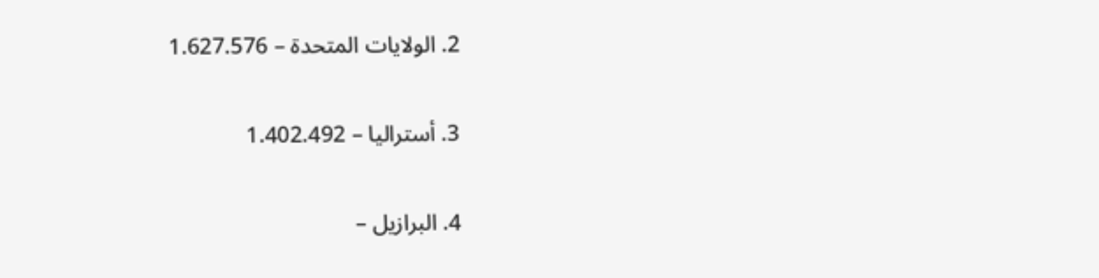2. الولايات المتحدة – 1.627.576

3. أستراليا – 1.402.492

4. البرازيل –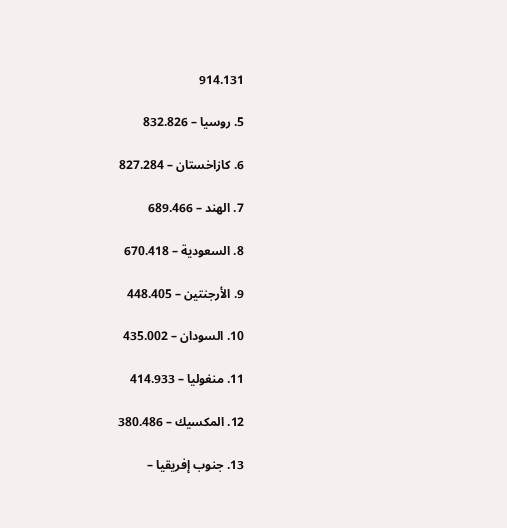914.131

5. روسيا – 832.826

6. كازاخستان – 827.284

7. الهند – 689.466

8. السعودية – 670.418

9. الأرجنتين – 448.405

10. السودان – 435.002

11. منغوليا – 414.933

12. المكسيك – 380.486

13. جنوب إفريقيا –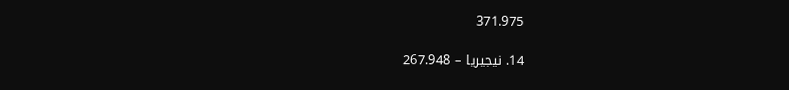371.975

14. نيجيريا – 267.948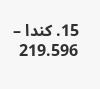15. كندا – 219.596